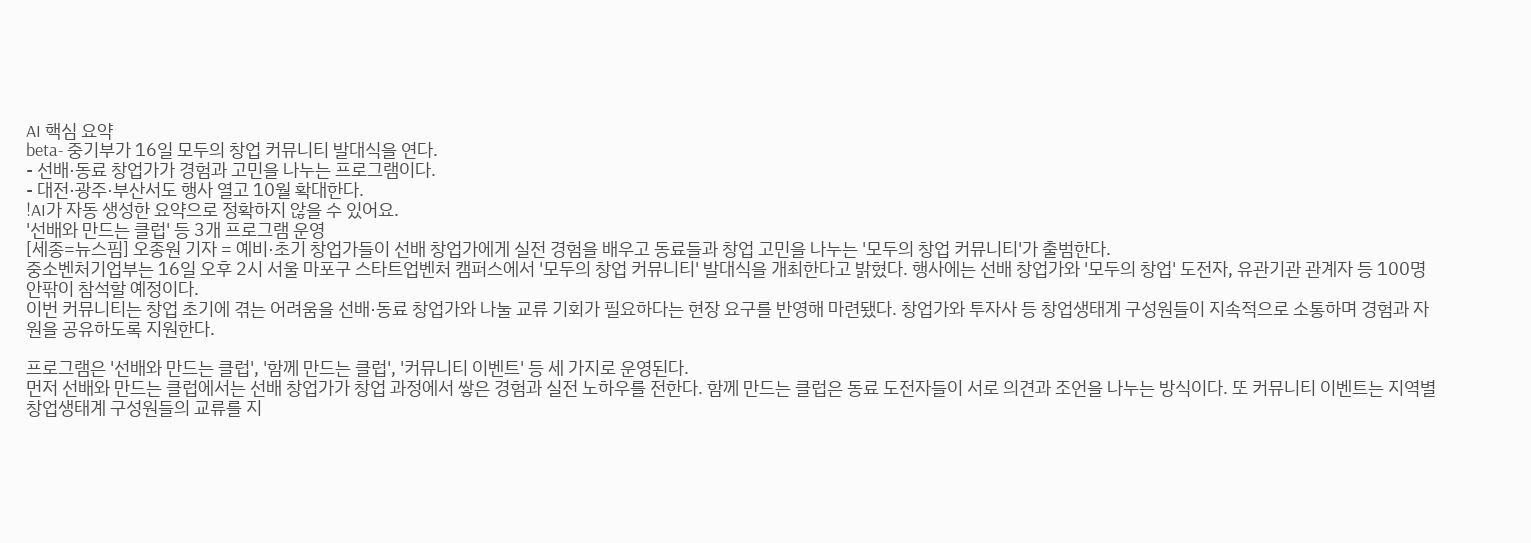AI 핵심 요약
beta- 중기부가 16일 모두의 창업 커뮤니티 발대식을 연다.
- 선배·동료 창업가가 경험과 고민을 나누는 프로그램이다.
- 대전·광주·부산서도 행사 열고 10월 확대한다.
!AI가 자동 생성한 요약으로 정확하지 않을 수 있어요.
'선배와 만드는 클럽' 등 3개 프로그램 운영
[세종=뉴스핌] 오종원 기자 = 예비·초기 창업가들이 선배 창업가에게 실전 경험을 배우고 동료들과 창업 고민을 나누는 '모두의 창업 커뮤니티'가 출범한다.
중소벤처기업부는 16일 오후 2시 서울 마포구 스타트업벤처 캠퍼스에서 '모두의 창업 커뮤니티' 발대식을 개최한다고 밝혔다. 행사에는 선배 창업가와 '모두의 창업' 도전자, 유관기관 관계자 등 100명 안팎이 참석할 예정이다.
이번 커뮤니티는 창업 초기에 겪는 어려움을 선배·동료 창업가와 나눌 교류 기회가 필요하다는 현장 요구를 반영해 마련됐다. 창업가와 투자사 등 창업생태계 구성원들이 지속적으로 소통하며 경험과 자원을 공유하도록 지원한다.

프로그램은 '선배와 만드는 클럽', '함께 만드는 클럽', '커뮤니티 이벤트' 등 세 가지로 운영된다.
먼저 선배와 만드는 클럽에서는 선배 창업가가 창업 과정에서 쌓은 경험과 실전 노하우를 전한다. 함께 만드는 클럽은 동료 도전자들이 서로 의견과 조언을 나누는 방식이다. 또 커뮤니티 이벤트는 지역별 창업생태계 구성원들의 교류를 지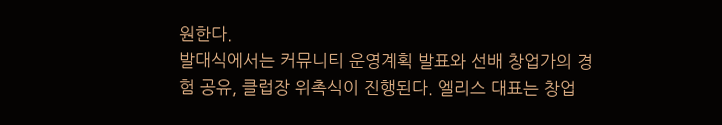원한다.
발대식에서는 커뮤니티 운영계획 발표와 선배 창업가의 경험 공유, 클럽장 위촉식이 진행된다. 엘리스 대표는 창업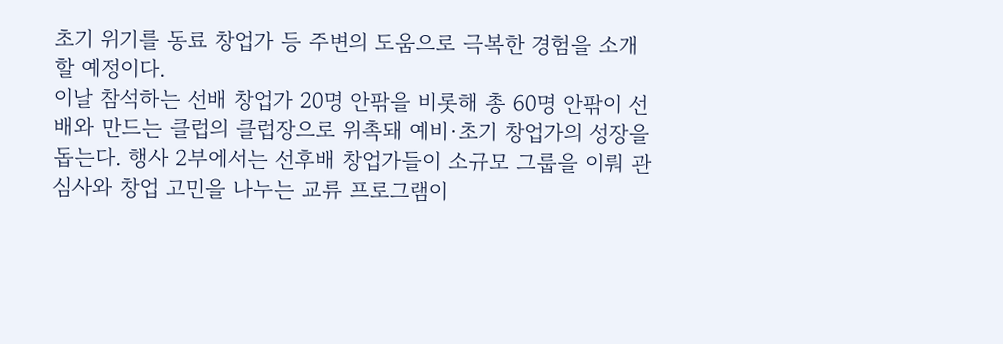초기 위기를 동료 창업가 등 주변의 도움으로 극복한 경험을 소개할 예정이다.
이날 참석하는 선배 창업가 20명 안팎을 비롯해 총 60명 안팎이 선배와 만드는 클럽의 클럽장으로 위촉돼 예비·초기 창업가의 성장을 돕는다. 행사 2부에서는 선후배 창업가들이 소규모 그룹을 이뤄 관심사와 창업 고민을 나누는 교류 프로그램이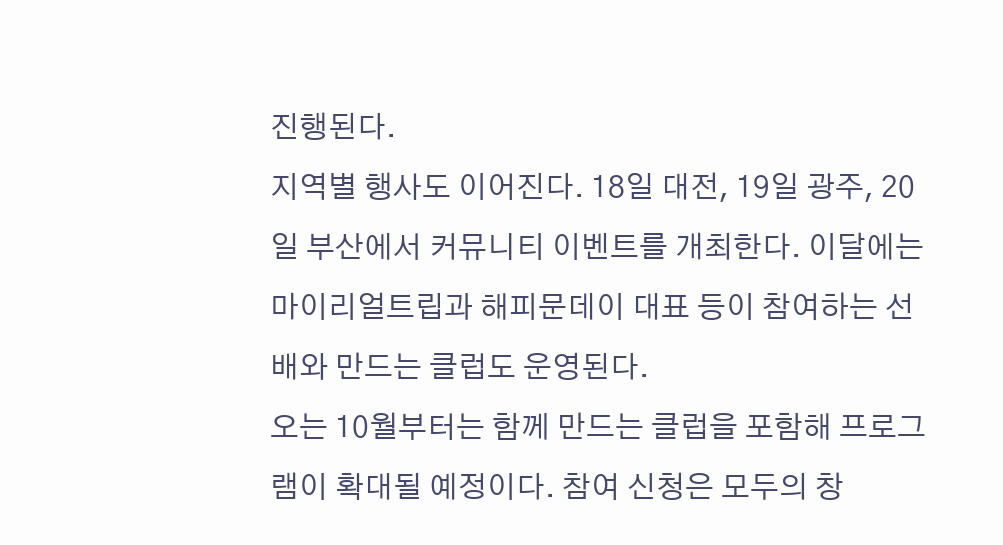진행된다.
지역별 행사도 이어진다. 18일 대전, 19일 광주, 20일 부산에서 커뮤니티 이벤트를 개최한다. 이달에는 마이리얼트립과 해피문데이 대표 등이 참여하는 선배와 만드는 클럽도 운영된다.
오는 10월부터는 함께 만드는 클럽을 포함해 프로그램이 확대될 예정이다. 참여 신청은 모두의 창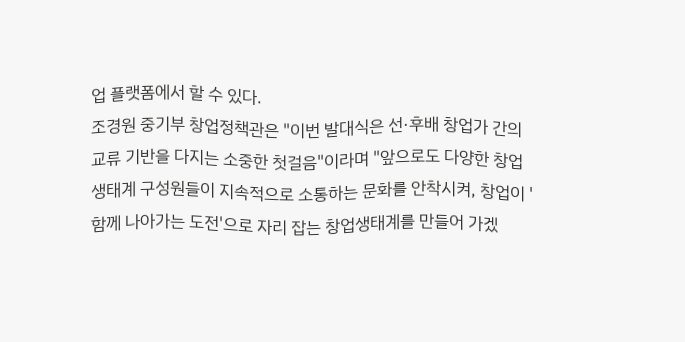업 플랫폼에서 할 수 있다.
조경원 중기부 창업정책관은 "이번 발대식은 선·후배 창업가 간의 교류 기반을 다지는 소중한 첫걸음"이라며 "앞으로도 다양한 창업 생태계 구성원들이 지속적으로 소통하는 문화를 안착시켜, 창업이 '함께 나아가는 도전'으로 자리 잡는 창업생태계를 만들어 가겠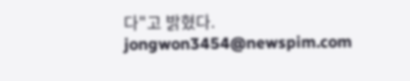다"고 밝혔다.
jongwon3454@newspim.com